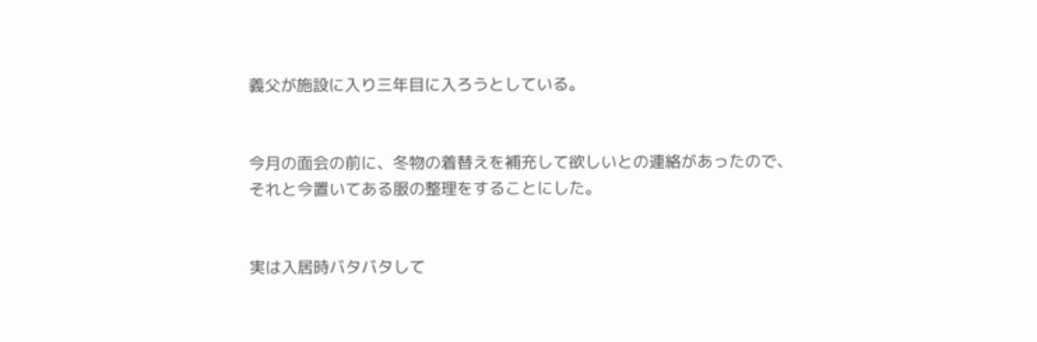義父が施設に入り三年目に入ろうとしている。


今月の面会の前に、冬物の着替えを補充して欲しいとの連絡があったので、それと今置いてある服の整理をすることにした。


実は入居時バタバタして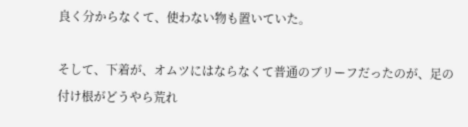良く分からなくて、使わない物も置いていた。

そして、下着が、オムツにはならなくて普通のブリーフだったのが、足の付け根がどうやら荒れ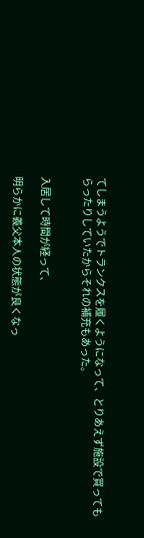てしまうようでトランクスを履くようになって、とりあえず施設で買ってもらったりしていたからそれの補充もあった。


入居して時間が経って、

明らかに義父本人の状態が良くなっ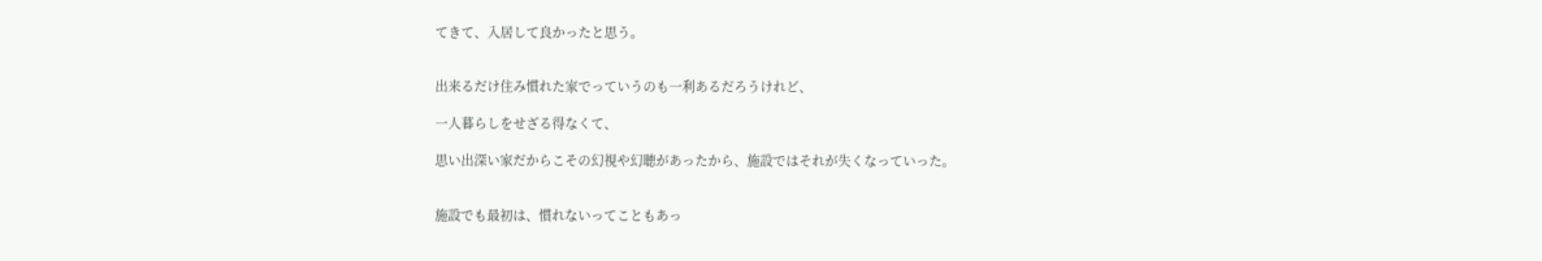てきて、入居して良かったと思う。


出来るだけ住み慣れた家でっていうのも一利あるだろうけれど、

一人暮らしをせざる得なくて、

思い出深い家だからこその幻視や幻聴があったから、施設ではそれが失くなっていった。


施設でも最初は、慣れないってこともあっ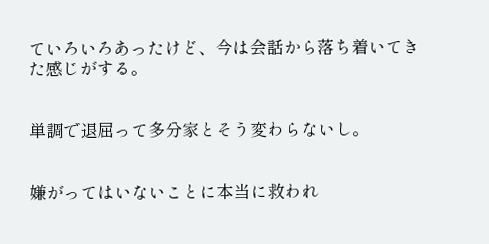ていろいろあったけど、今は会話から落ち着いてきた感じがする。


単調で退屈って多分家とそう変わらないし。


嫌がってはいないことに本当に救われ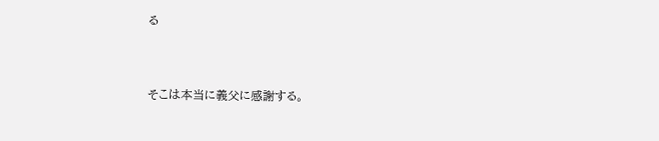る


そこは本当に義父に感謝する。